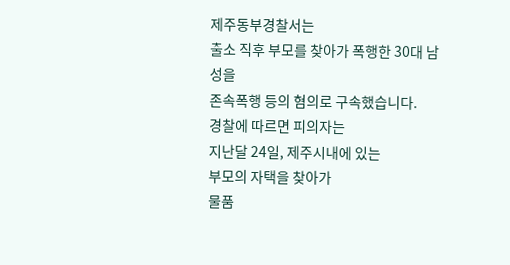제주동부경찰서는
출소 직후 부모를 찾아가 폭행한 30대 남성을
존속폭행 등의 혐의로 구속했습니다.
경찰에 따르면 피의자는
지난달 24일, 제주시내에 있는
부모의 자택을 찾아가
물품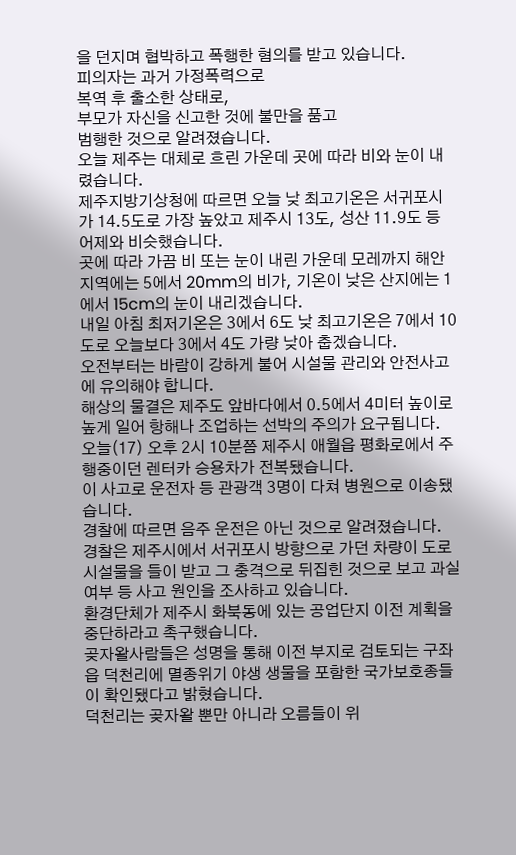을 던지며 협박하고 폭행한 혐의를 받고 있습니다.
피의자는 과거 가정폭력으로
복역 후 출소한 상태로,
부모가 자신을 신고한 것에 불만을 품고
범행한 것으로 알려졌습니다.
오늘 제주는 대체로 흐린 가운데 곳에 따라 비와 눈이 내렸습니다.
제주지방기상청에 따르면 오늘 낮 최고기온은 서귀포시가 14.5도로 가장 높았고 제주시 13도, 성산 11.9도 등 어제와 비슷했습니다.
곳에 따라 가끔 비 또는 눈이 내린 가운데 모레까지 해안 지역에는 5에서 20mm의 비가, 기온이 낮은 산지에는 1에서 15cm의 눈이 내리겠습니다.
내일 아침 최저기온은 3에서 6도 낮 최고기온은 7에서 10도로 오늘보다 3에서 4도 가량 낮아 춥겠습니다.
오전부터는 바람이 강하게 불어 시설물 관리와 안전사고에 유의해야 합니다.
해상의 물결은 제주도 앞바다에서 0.5에서 4미터 높이로 높게 일어 항해나 조업하는 선박의 주의가 요구됩니다.
오늘(17) 오후 2시 10분쯤 제주시 애월읍 평화로에서 주행중이던 렌터카 승용차가 전복됐습니다.
이 사고로 운전자 등 관광객 3명이 다쳐 병원으로 이송됐습니다.
경찰에 따르면 음주 운전은 아닌 것으로 알려졌습니다.
경찰은 제주시에서 서귀포시 방향으로 가던 차량이 도로 시설물을 들이 받고 그 충격으로 뒤집힌 것으로 보고 과실 여부 등 사고 원인을 조사하고 있습니다.
환경단체가 제주시 화북동에 있는 공업단지 이전 계획을 중단하라고 촉구했습니다.
곶자왈사람들은 성명을 통해 이전 부지로 검토되는 구좌읍 덕천리에 멸종위기 야생 생물을 포함한 국가보호종들이 확인됐다고 밝혔습니다.
덕천리는 곶자왈 뿐만 아니라 오름들이 위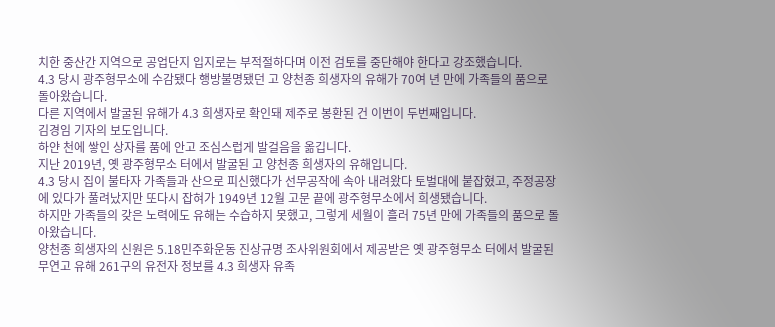치한 중산간 지역으로 공업단지 입지로는 부적절하다며 이전 검토를 중단해야 한다고 강조했습니다.
4.3 당시 광주형무소에 수감됐다 행방불명됐던 고 양천종 희생자의 유해가 70여 년 만에 가족들의 품으로 돌아왔습니다.
다른 지역에서 발굴된 유해가 4.3 희생자로 확인돼 제주로 봉환된 건 이번이 두번째입니다.
김경임 기자의 보도입니다.
하얀 천에 쌓인 상자를 품에 안고 조심스럽게 발걸음을 옮깁니다.
지난 2019년, 옛 광주형무소 터에서 발굴된 고 양천종 희생자의 유해입니다.
4.3 당시 집이 불타자 가족들과 산으로 피신했다가 선무공작에 속아 내려왔다 토벌대에 붙잡혔고, 주정공장에 있다가 풀려났지만 또다시 잡혀가 1949년 12월 고문 끝에 광주형무소에서 희생됐습니다.
하지만 가족들의 갖은 노력에도 유해는 수습하지 못했고, 그렇게 세월이 흘러 75년 만에 가족들의 품으로 돌아왔습니다.
양천종 희생자의 신원은 5.18민주화운동 진상규명 조사위원회에서 제공받은 옛 광주형무소 터에서 발굴된 무연고 유해 261구의 유전자 정보를 4.3 희생자 유족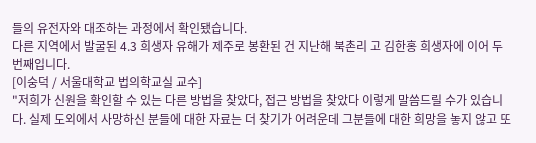들의 유전자와 대조하는 과정에서 확인됐습니다.
다른 지역에서 발굴된 4.3 희생자 유해가 제주로 봉환된 건 지난해 북촌리 고 김한홍 희생자에 이어 두번째입니다.
[이숭덕 / 서울대학교 법의학교실 교수]
"저희가 신원을 확인할 수 있는 다른 방법을 찾았다, 접근 방법을 찾았다 이렇게 말씀드릴 수가 있습니다. 실제 도외에서 사망하신 분들에 대한 자료는 더 찾기가 어려운데 그분들에 대한 희망을 놓지 않고 또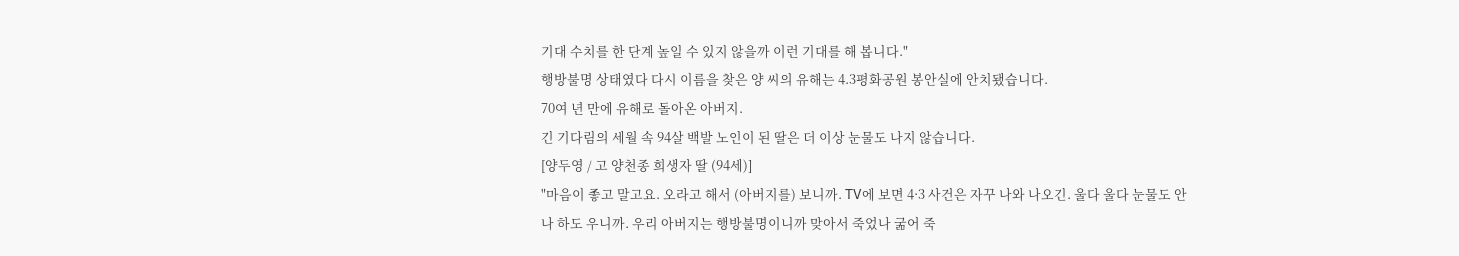기대 수치를 한 단계 높일 수 있지 않을까 이런 기대를 해 봅니다."
행방불명 상태였다 다시 이름을 찾은 양 씨의 유해는 4.3평화공원 봉안실에 안치됐습니다.
70여 년 만에 유해로 돌아온 아버지.
긴 기다림의 세월 속 94살 백발 노인이 된 딸은 더 이상 눈물도 나지 않습니다.
[양두영 / 고 양천종 희생자 딸 (94세)]
"마음이 좋고 말고요. 오라고 해서 (아버지를) 보니까. TV에 보면 4·3 사건은 자꾸 나와 나오긴. 울다 울다 눈물도 안 나 하도 우니까. 우리 아버지는 행방불명이니까 맞아서 죽었나 굶어 죽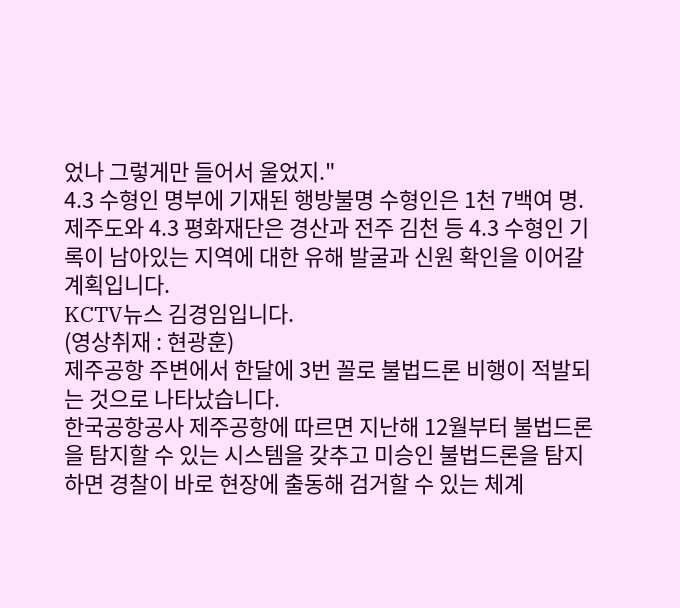었나 그렇게만 들어서 울었지."
4.3 수형인 명부에 기재된 행방불명 수형인은 1천 7백여 명.
제주도와 4.3 평화재단은 경산과 전주 김천 등 4.3 수형인 기록이 남아있는 지역에 대한 유해 발굴과 신원 확인을 이어갈 계획입니다.
KCTV뉴스 김경임입니다.
(영상취재 : 현광훈)
제주공항 주변에서 한달에 3번 꼴로 불법드론 비행이 적발되는 것으로 나타났습니다.
한국공항공사 제주공항에 따르면 지난해 12월부터 불법드론을 탐지할 수 있는 시스템을 갖추고 미승인 불법드론을 탐지하면 경찰이 바로 현장에 출동해 검거할 수 있는 체계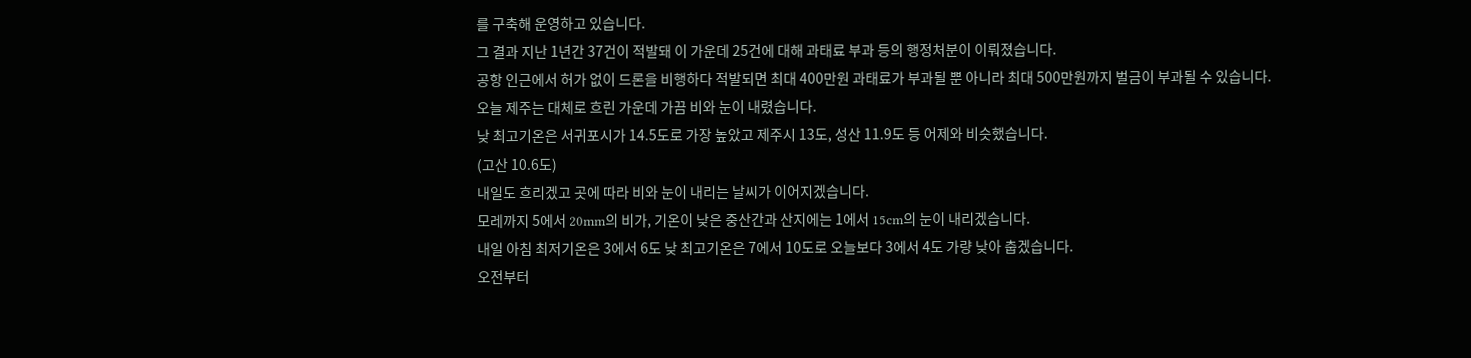를 구축해 운영하고 있습니다.
그 결과 지난 1년간 37건이 적발돼 이 가운데 25건에 대해 과태료 부과 등의 행정처분이 이뤄졌습니다.
공항 인근에서 허가 없이 드론을 비행하다 적발되면 최대 400만원 과태료가 부과될 뿐 아니라 최대 500만원까지 벌금이 부과될 수 있습니다.
오늘 제주는 대체로 흐린 가운데 가끔 비와 눈이 내렸습니다.
낮 최고기온은 서귀포시가 14.5도로 가장 높았고 제주시 13도, 성산 11.9도 등 어제와 비슷했습니다.
(고산 10.6도)
내일도 흐리겠고 곳에 따라 비와 눈이 내리는 날씨가 이어지겠습니다.
모레까지 5에서 20mm의 비가, 기온이 낮은 중산간과 산지에는 1에서 15cm의 눈이 내리겠습니다.
내일 아침 최저기온은 3에서 6도 낮 최고기온은 7에서 10도로 오늘보다 3에서 4도 가량 낮아 춥겠습니다.
오전부터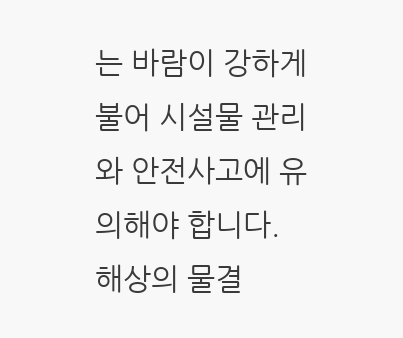는 바람이 강하게 불어 시설물 관리와 안전사고에 유의해야 합니다.
해상의 물결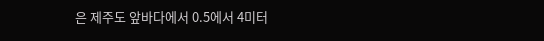은 제주도 앞바다에서 0.5에서 4미터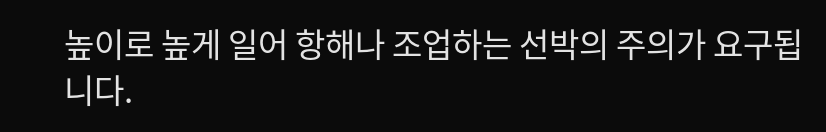높이로 높게 일어 항해나 조업하는 선박의 주의가 요구됩니다.